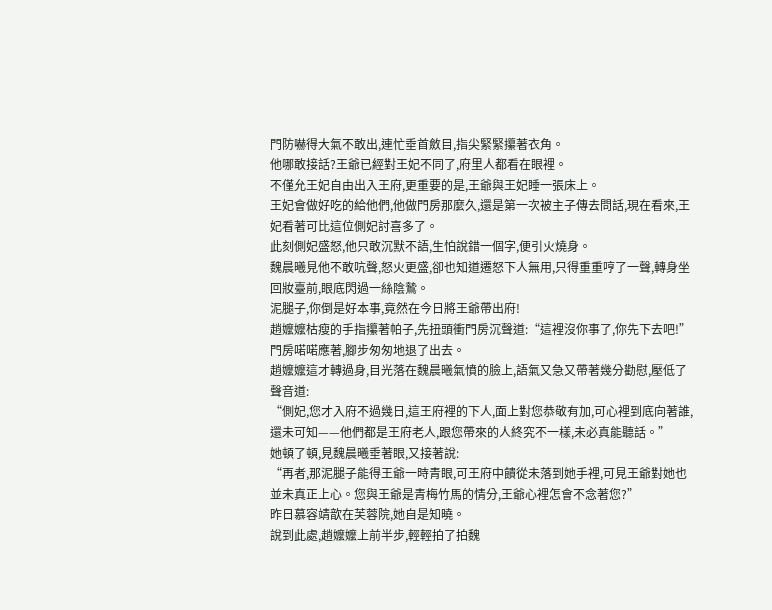門防嚇得大氣不敢出,連忙垂首斂目,指尖緊緊攥著衣角。
他哪敢接話?王爺已經對王妃不同了,府里人都看在眼裡。
不僅允王妃自由出入王府,更重要的是,王爺與王妃睡一張床上。
王妃會做好吃的給他們,他做門房那麼久,還是第一次被主子傳去問話,現在看來,王妃看著可比這位側妃討喜多了。
此刻側妃盛怒,他只敢沉默不語,生怕說錯一個字,便引火燒身。
魏晨曦見他不敢吭聲,怒火更盛,卻也知道遷怒下人無用,只得重重哼了一聲,轉身坐回妝臺前,眼底閃過一絲陰鷙。
泥腿子,你倒是好本事,竟然在今日將王爺帶出府!
趙嬤嬤枯瘦的手指攥著帕子,先扭頭衝門房沉聲道:“這裡沒你事了,你先下去吧!”
門房喏喏應著,腳步匆匆地退了出去。
趙嬤嬤這才轉過身,目光落在魏晨曦氣憤的臉上,語氣又急又帶著幾分勸慰,壓低了聲音道:
“側妃,您才入府不過幾日,這王府裡的下人,面上對您恭敬有加,可心裡到底向著誰,還未可知——他們都是王府老人,跟您帶來的人終究不一樣,未必真能聽話。”
她頓了頓,見魏晨曦垂著眼,又接著說:
“再者,那泥腿子能得王爺一時青眼,可王府中饋從未落到她手裡,可見王爺對她也並未真正上心。您與王爺是青梅竹馬的情分,王爺心裡怎會不念著您?”
昨日慕容靖歆在芙蓉院,她自是知曉。
說到此處,趙嬤嬤上前半步,輕輕拍了拍魏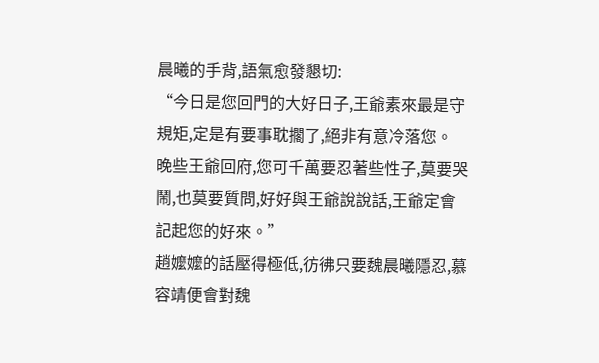晨曦的手背,語氣愈發懇切:
“今日是您回門的大好日子,王爺素來最是守規矩,定是有要事耽擱了,絕非有意冷落您。
晚些王爺回府,您可千萬要忍著些性子,莫要哭鬧,也莫要質問,好好與王爺說說話,王爺定會記起您的好來。”
趙嬤嬤的話壓得極低,彷彿只要魏晨曦隱忍,慕容靖便會對魏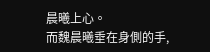晨曦上心。
而魏晨曦垂在身側的手,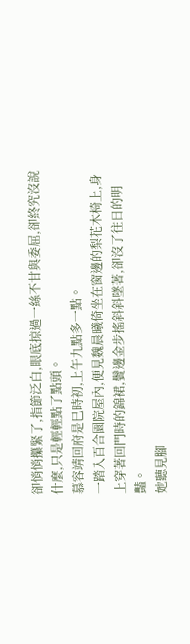卻悄悄攥緊了,指節泛白,眼底掠過一絲不甘與委屈,卻終究沒說什麼,只是輕輕點了點頭。
慕容靖回府是巳時初,上午九點多一點。
一踏入百合園院屋內,便見魏晨曦倚坐在窗邊的梨花木椅上,身上穿著回門時的錦裙,鬢邊金步搖斜斜墜著,卻沒了往日的明豔。
她聽見腳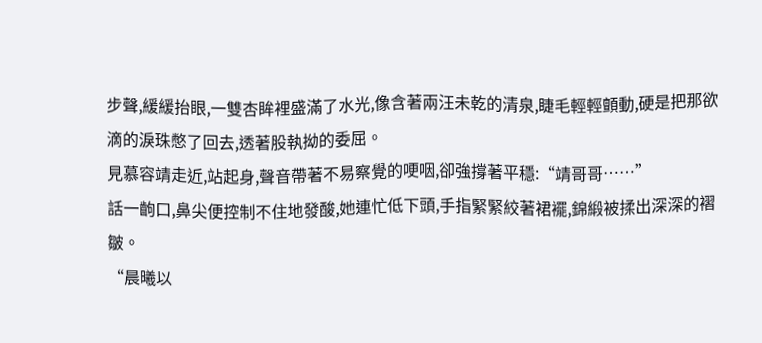步聲,緩緩抬眼,一雙杏眸裡盛滿了水光,像含著兩汪未乾的清泉,睫毛輕輕顫動,硬是把那欲滴的淚珠憋了回去,透著股執拗的委屈。
見慕容靖走近,站起身,聲音帶著不易察覺的哽咽,卻強撐著平穩:“靖哥哥……”
話一齣口,鼻尖便控制不住地發酸,她連忙低下頭,手指緊緊絞著裙襬,錦緞被揉出深深的褶皺。
“晨曦以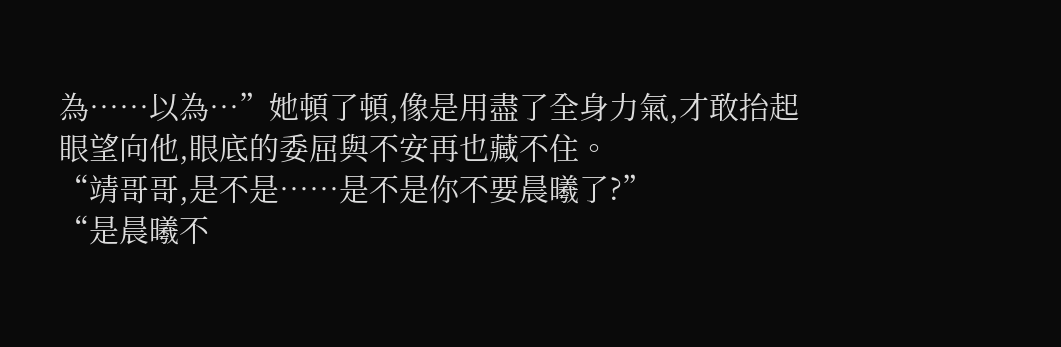為……以為…”她頓了頓,像是用盡了全身力氣,才敢抬起眼望向他,眼底的委屈與不安再也藏不住。
“靖哥哥,是不是……是不是你不要晨曦了?”
“是晨曦不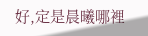好,定是晨曦哪裡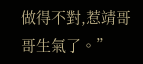做得不對,惹靖哥哥生氣了。”